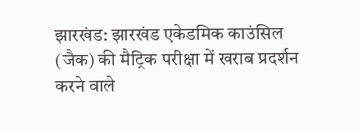झारखंड: झारखंड एकेडमिक काउंसिल (जैक) की मैट्रिक परीक्षा में खराब प्रदर्शन करने वाले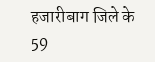हजारीबाग जिले के 59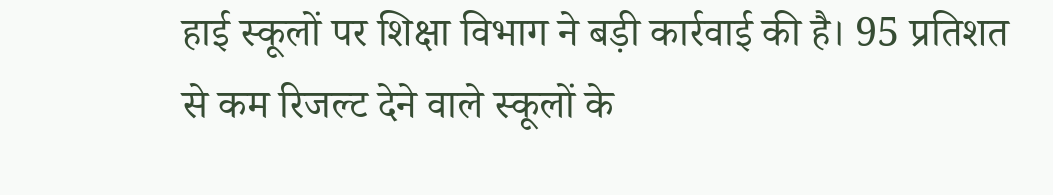हाई स्कूलों पर शिक्षा विभाग ने बड़ी कार्रवाई की है। 95 प्रतिशत से कम रिजल्ट देने वाले स्कूलों के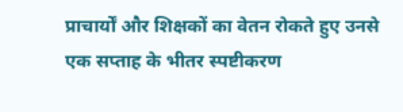प्राचार्यों और शिक्षकों का वेतन रोकते हुए उनसे एक सप्ताह के भीतर स्पष्टीकरण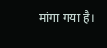मांगा गया है।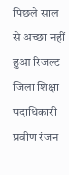पिछले साल से अच्छा नहीं हुआ रिजल्ट
जिला शिक्षा पदाधिकारी प्रवीण रंजन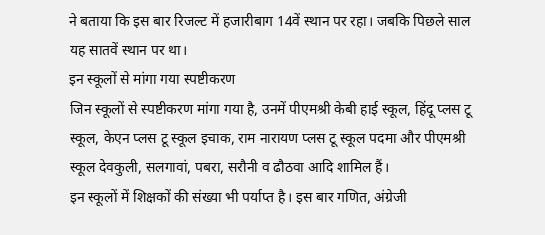ने बताया कि इस बार रिजल्ट में हजारीबाग 14वें स्थान पर रहा। जबकि पिछले साल यह सातवें स्थान पर था।
इन स्कूलों से मांगा गया स्पष्टीकरण
जिन स्कूलों से स्पष्टीकरण मांगा गया है, उनमें पीएमश्री केबी हाई स्कूल, हिंदू प्लस टू स्कूल, केएन प्लस टू स्कूल इचाक, राम नारायण प्लस टू स्कूल पदमा और पीएमश्री स्कूल देवकुली, सलगावां, पबरा, सरौनी व ढौठवा आदि शामिल हैं।
इन स्कूलों में शिक्षकों की संख्या भी पर्याप्त है। इस बार गणित, अंग्रेजी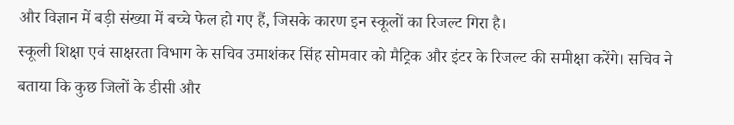और विज्ञान में बड़ी संख्या में बच्चे फेल हो गए हैं, जिसके कारण इन स्कूलों का रिजल्ट गिरा है।
स्कूली शिक्षा एवं साक्षरता विभाग के सचिव उमाशंकर सिंह सोमवार को मैट्रिक और इंटर के रिजल्ट की समीक्षा करेंगे। सचिव ने बताया कि कुछ जिलों के डीसी और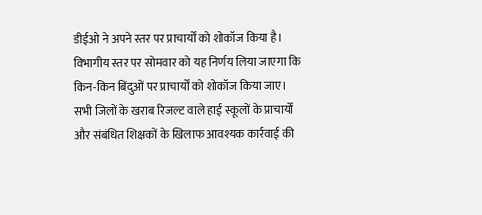डीईओ ने अपने स्तर पर प्राचार्यों को शोकॉज किया है। विभागीय स्तर पर सोमवार को यह निर्णय लिया जाएगा कि किन-किन बिंदुओं पर प्राचार्यों को शोकॉज किया जाए। सभी जिलों के खराब रिजल्ट वाले हाई स्कूलों के प्राचार्यों और संबंधित शिक्षकों के खिलाफ आवश्यक कार्रवाई की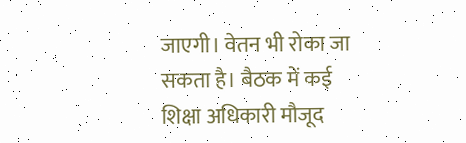जाएगी। वेतन भी रोका जा सकता है। बैठक में कई शिक्षा अधिकारी मौजूद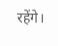रहेंगे।